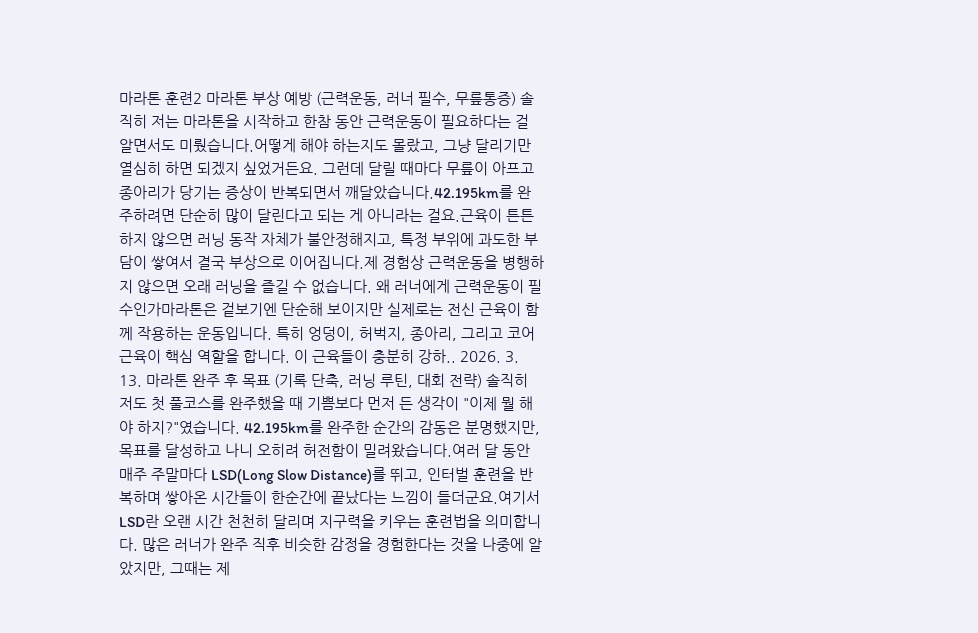마라톤 훈련2 마라톤 부상 예방 (근력운동, 러너 필수, 무릎통증) 솔직히 저는 마라톤을 시작하고 한참 동안 근력운동이 필요하다는 걸 알면서도 미뤘습니다.어떻게 해야 하는지도 몰랐고, 그냥 달리기만 열심히 하면 되겠지 싶었거든요. 그런데 달릴 때마다 무릎이 아프고 종아리가 당기는 증상이 반복되면서 깨달았습니다.42.195km를 완주하려면 단순히 많이 달린다고 되는 게 아니라는 걸요.근육이 튼튼하지 않으면 러닝 동작 자체가 불안정해지고, 특정 부위에 과도한 부담이 쌓여서 결국 부상으로 이어집니다.제 경험상 근력운동을 병행하지 않으면 오래 러닝을 즐길 수 없습니다. 왜 러너에게 근력운동이 필수인가마라톤은 겉보기엔 단순해 보이지만 실제로는 전신 근육이 함께 작용하는 운동입니다. 특히 엉덩이, 허벅지, 종아리, 그리고 코어 근육이 핵심 역할을 합니다. 이 근육들이 충분히 강하.. 2026. 3. 13. 마라톤 완주 후 목표 (기록 단축, 러닝 루틴, 대회 전략) 솔직히 저도 첫 풀코스를 완주했을 때 기쁨보다 먼저 든 생각이 "이제 뭘 해야 하지?"였습니다. 42.195km를 완주한 순간의 감동은 분명했지만, 목표를 달성하고 나니 오히려 허전함이 밀려왔습니다.여러 달 동안 매주 주말마다 LSD(Long Slow Distance)를 뛰고, 인터벌 훈련을 반복하며 쌓아온 시간들이 한순간에 끝났다는 느낌이 들더군요.여기서 LSD란 오랜 시간 천천히 달리며 지구력을 키우는 훈련법을 의미합니다. 많은 러너가 완주 직후 비슷한 감정을 경험한다는 것을 나중에 알았지만, 그때는 제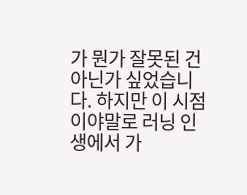가 뭔가 잘못된 건 아닌가 싶었습니다. 하지만 이 시점이야말로 러닝 인생에서 가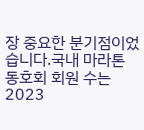장 중요한 분기점이었습니다.국내 마라톤 동호회 회원 수는 2023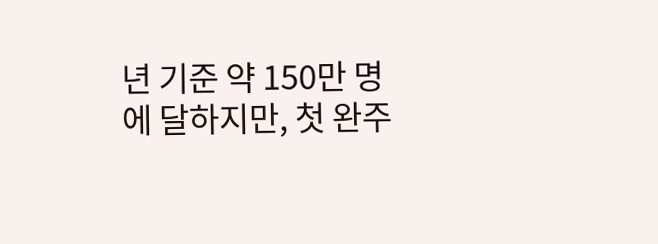년 기준 약 150만 명에 달하지만, 첫 완주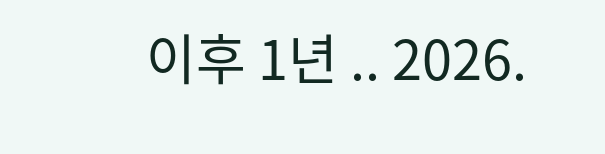이후 1년 .. 2026.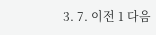3. 7. 이전 1 다음